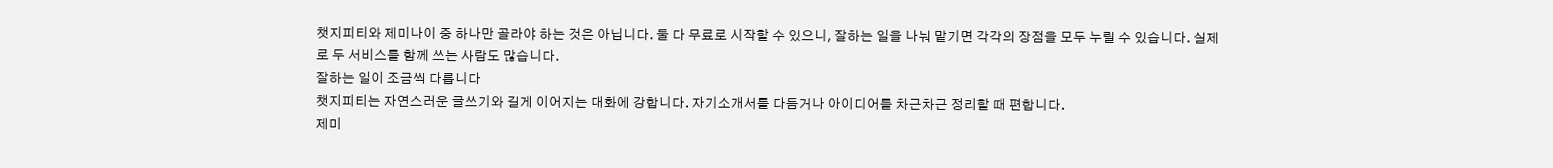챗지피티와 제미나이 중 하나만 골라야 하는 것은 아닙니다. 둘 다 무료로 시작할 수 있으니, 잘하는 일을 나눠 맡기면 각각의 장점을 모두 누릴 수 있습니다. 실제로 두 서비스를 함께 쓰는 사람도 많습니다.
잘하는 일이 조금씩 다릅니다
챗지피티는 자연스러운 글쓰기와 길게 이어지는 대화에 강합니다. 자기소개서를 다듬거나 아이디어를 차근차근 정리할 때 편합니다.
제미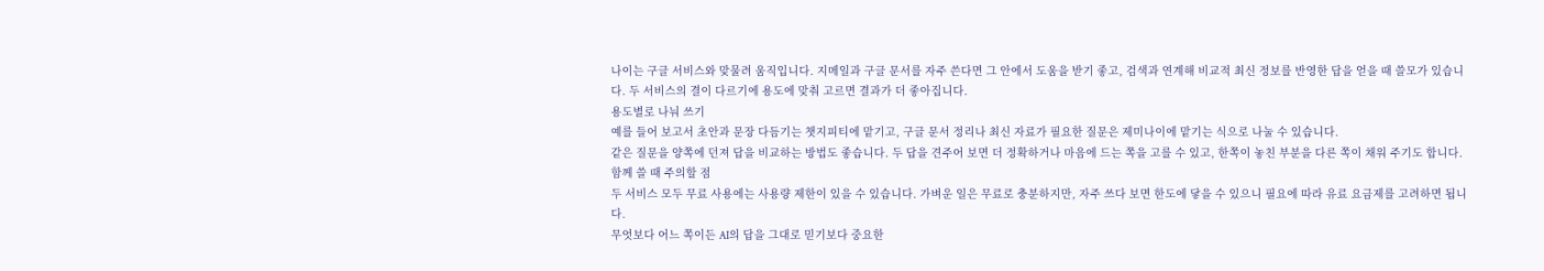나이는 구글 서비스와 맞물려 움직입니다. 지메일과 구글 문서를 자주 쓴다면 그 안에서 도움을 받기 좋고, 검색과 연계해 비교적 최신 정보를 반영한 답을 얻을 때 쓸모가 있습니다. 두 서비스의 결이 다르기에 용도에 맞춰 고르면 결과가 더 좋아집니다.
용도별로 나눠 쓰기
예를 들어 보고서 초안과 문장 다듬기는 챗지피티에 맡기고, 구글 문서 정리나 최신 자료가 필요한 질문은 제미나이에 맡기는 식으로 나눌 수 있습니다.
같은 질문을 양쪽에 던져 답을 비교하는 방법도 좋습니다. 두 답을 견주어 보면 더 정확하거나 마음에 드는 쪽을 고를 수 있고, 한쪽이 놓친 부분을 다른 쪽이 채워 주기도 합니다.
함께 쓸 때 주의할 점
두 서비스 모두 무료 사용에는 사용량 제한이 있을 수 있습니다. 가벼운 일은 무료로 충분하지만, 자주 쓰다 보면 한도에 닿을 수 있으니 필요에 따라 유료 요금제를 고려하면 됩니다.
무엇보다 어느 쪽이든 AI의 답을 그대로 믿기보다 중요한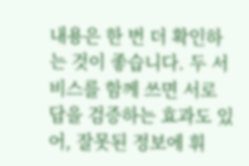내용은 한 번 더 확인하는 것이 좋습니다. 두 서비스를 함께 쓰면 서로 답을 검증하는 효과도 있어, 잘못된 정보에 휘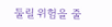둘릴 위험을 줄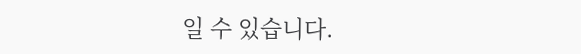일 수 있습니다.